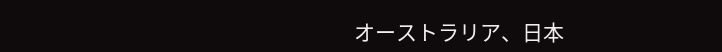オーストラリア、日本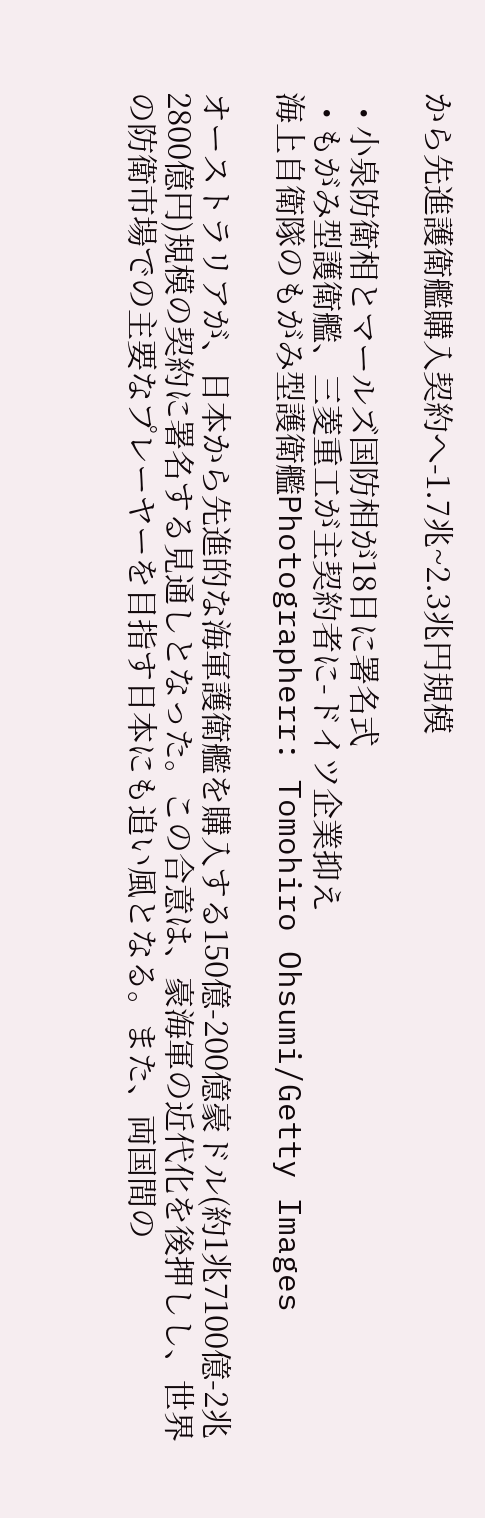から先進護衛艦購入契約へ-1.7兆~2.3兆円規模

  • 小泉防衛相とマールズ国防相が18日に署名式
  • もがみ型護衛艦、三菱重工が主契約者に-ドイツ企業抑え
海上自衛隊のもがみ型護衛艦Photographerr: Tomohiro Ohsumi/Getty Images

オーストラリアが、日本から先進的な海軍護衛艦を購入する150億-200億豪ドル(約1兆7100億-2兆2800億円)規模の契約に署名する見通しとなった。この合意は、豪海軍の近代化を後押しし、世界の防衛市場での主要なプレーヤーを目指す日本にも追い風となる。また、両国間の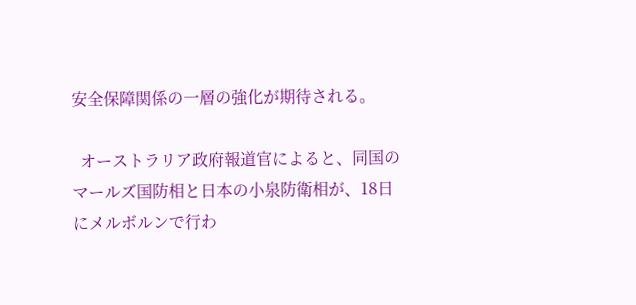安全保障関係の一層の強化が期待される。

  オーストラリア政府報道官によると、同国のマールズ国防相と日本の小泉防衛相が、18日にメルボルンで行わ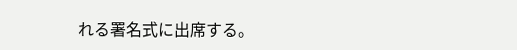れる署名式に出席する。